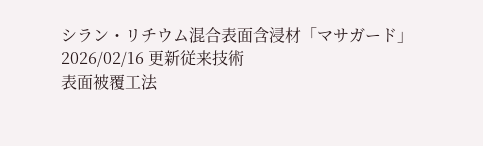シラン・リチウム混合表面含浸材「マサガード」
2026/02/16 更新従来技術
表面被覆工法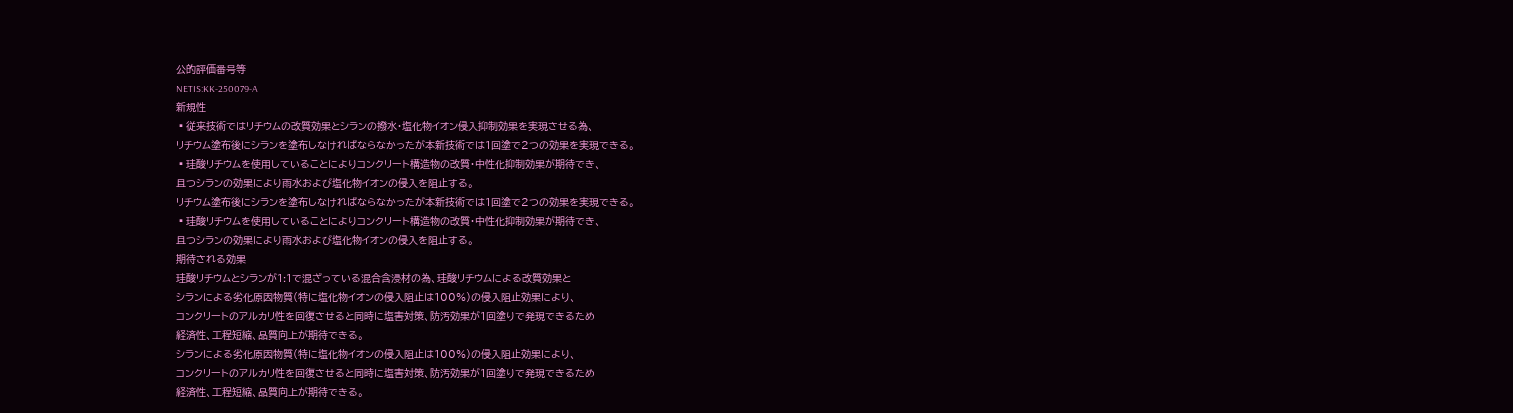公的評価番号等
NETIS:KK-250079-A
新規性
▪従来技術ではリチウムの改質効果とシランの撥水・塩化物イオン侵入抑制効果を実現させる為、
リチウム塗布後にシランを塗布しなければならなかったが本新技術では1回塗で2つの効果を実現できる。
▪珪酸リチウムを使用していることによりコンクリート構造物の改質・中性化抑制効果が期待でき、
且つシランの効果により雨水および塩化物イオンの侵入を阻止する。
リチウム塗布後にシランを塗布しなければならなかったが本新技術では1回塗で2つの効果を実現できる。
▪珪酸リチウムを使用していることによりコンクリート構造物の改質・中性化抑制効果が期待でき、
且つシランの効果により雨水および塩化物イオンの侵入を阻止する。
期待される効果
珪酸リチウムとシランが1:1で混ざっている混合含浸材の為、珪酸リチウムによる改質効果と
シランによる劣化原因物質(特に塩化物イオンの侵入阻止は100%)の侵入阻止効果により、
コンクリートのアルカリ性を回復させると同時に塩害対策、防汚効果が1回塗りで発現できるため
経済性、工程短縮、品質向上が期待できる。
シランによる劣化原因物質(特に塩化物イオンの侵入阻止は100%)の侵入阻止効果により、
コンクリートのアルカリ性を回復させると同時に塩害対策、防汚効果が1回塗りで発現できるため
経済性、工程短縮、品質向上が期待できる。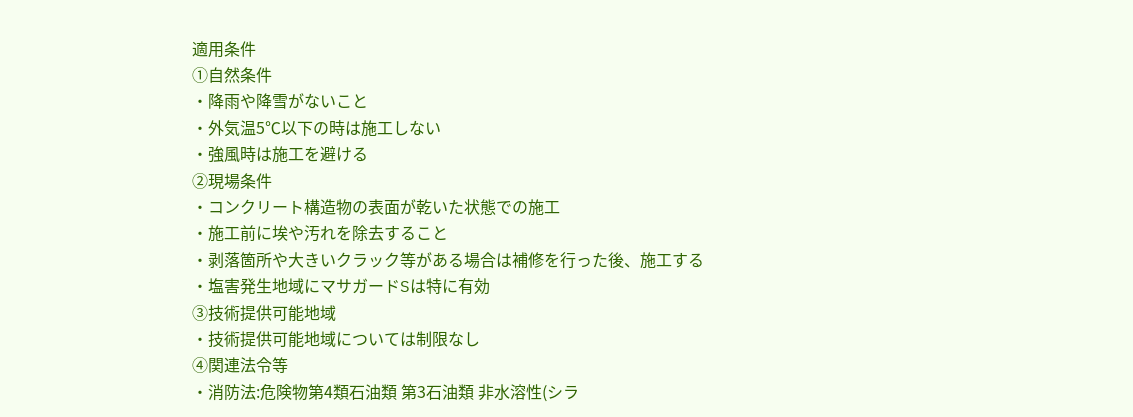適用条件
①自然条件
・降雨や降雪がないこと
・外気温5℃以下の時は施工しない
・強風時は施工を避ける
②現場条件
・コンクリート構造物の表面が乾いた状態での施工
・施工前に埃や汚れを除去すること
・剥落箇所や大きいクラック等がある場合は補修を行った後、施工する
・塩害発生地域にマサガードSは特に有効
③技術提供可能地域
・技術提供可能地域については制限なし
④関連法令等
・消防法:危険物第4類石油類 第3石油類 非水溶性(シラ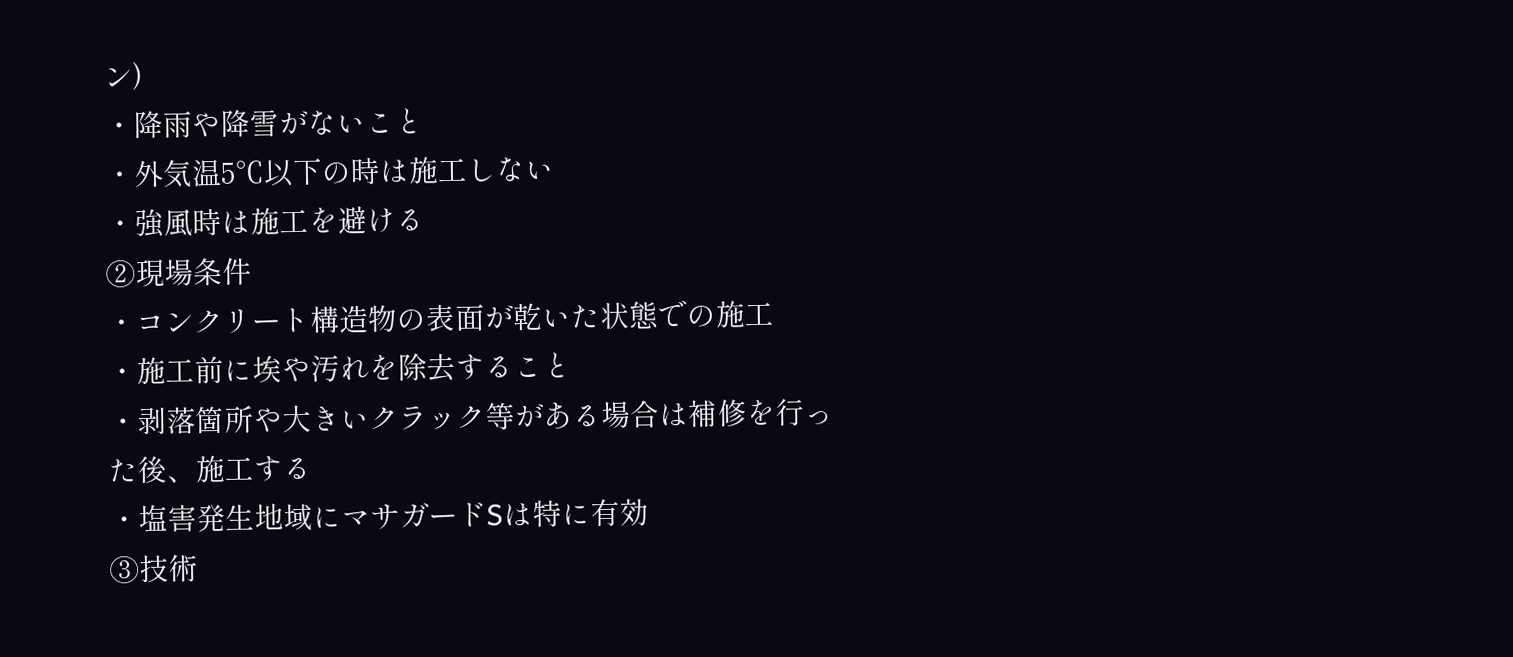ン)
・降雨や降雪がないこと
・外気温5℃以下の時は施工しない
・強風時は施工を避ける
②現場条件
・コンクリート構造物の表面が乾いた状態での施工
・施工前に埃や汚れを除去すること
・剥落箇所や大きいクラック等がある場合は補修を行った後、施工する
・塩害発生地域にマサガードSは特に有効
③技術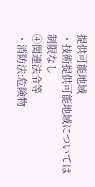提供可能地域
・技術提供可能地域については制限なし
④関連法令等
・消防法:危険物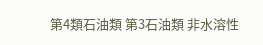第4類石油類 第3石油類 非水溶性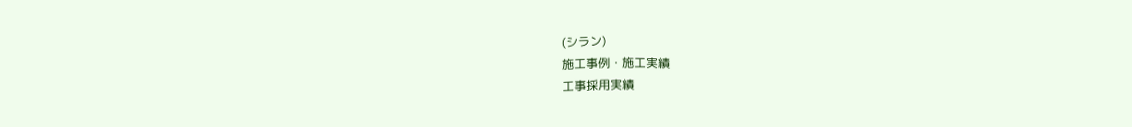(シラン)
施工事例・施工実績
工事採用実績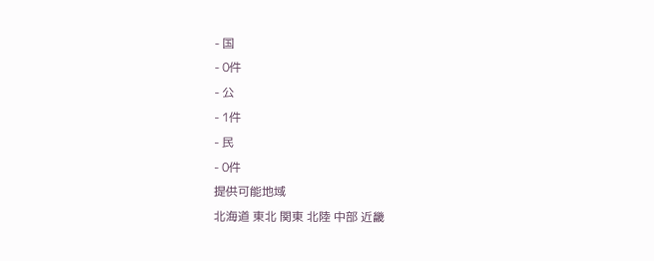- 国
- 0件
- 公
- 1件
- 民
- 0件
提供可能地域
北海道 東北 関東 北陸 中部 近畿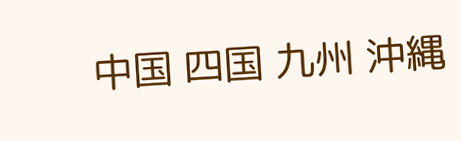中国 四国 九州 沖縄